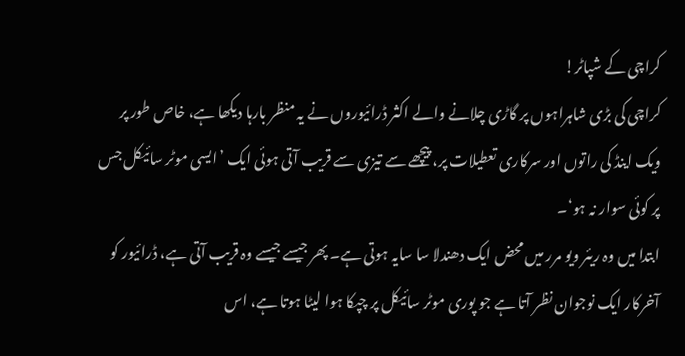کراچی کے شپاٹر!
کراچی کی بڑی شاہراہوں پر گاڑی چلانے والے اکثر ڈرائیوروں نے یہ منظر بارہا دیکھا ہے، خاص طور پر ویک اینڈ کی راتوں اور سرکاری تعطیلات پر، پیچھے سے تیزی سے قریب آتی ہوئی ایک ’ایسی موٹر سائیکل جس پر کوئی سوار نہ ہو‘۔
ابتدا میں وہ ریئر ویو مرر میں محض ایک دھندلا سا سایہ ہوتی ہے۔ پھر جیسے جیسے وہ قریب آتی ہے، ڈرائیور کو آخرکار ایک نوجوان نظر آتا ہے جو پوری موٹر سائیکل پر چپکا ہوا لیٹا ہوتا ہے، اس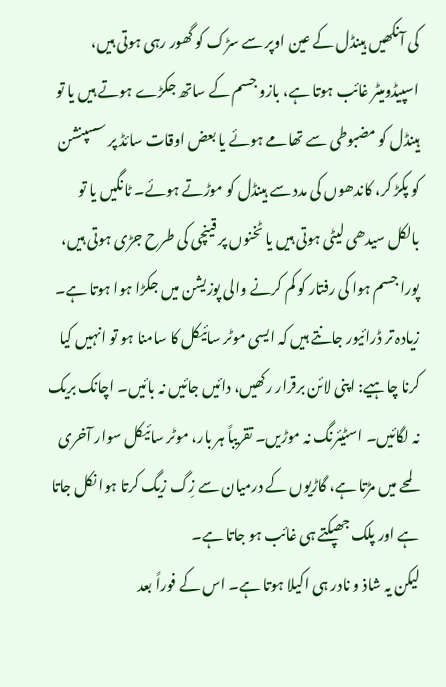کی آنکھیں ہینڈل کے عین اوپر سے سڑک کو گھور رہی ہوتی ہیں، اسپیڈومیٹر غائب ہوتا ہے، بازو جسم کے ساتھ جکڑے ہوتے ہیں یا تو ہینڈل کو مضبوطی سے تھامے ہوئے یا بعض اوقات سائڈ پر سسپنشن کو پکڑ کر، کاندھوں کی مدد سے ہینڈل کو موڑتے ہوئے۔ ٹانگیں یا تو بالکل سیدھی لیٹی ہوتی ہیں یا ٹخنوں پر قینچی کی طرح جڑی ہوتی ہیں، پورا جسم ہوا کی رفتار کو کم کرنے والی پوزیشن میں جکڑا ہوا ہوتا ہے۔
زیادہ تر ڈرائیور جانتے ہیں کہ ایسی موٹر سائیکل کا سامنا ہو تو انہیں کیا کرنا چاہیے: اپنی لائن برقرار رکھیں، دائیں جائیں نہ بائیں۔ اچانک بریک نہ لگائیں۔ اسٹیئرنگ نہ موڑیں۔ تقریباً ہر بار، موٹر سائیکل سوار آخری لمحے میں مڑتا ہے، گاڑیوں کے درمیان سے زِگ زیگ کرتا ہوا نکل جاتا ہے اور پلک جھپکتے ہی غائب ہو جاتا ہے۔
لیکن یہ شاذ و نادر ہی اکیلا ہوتا ہے۔ اس کے فوراً بعد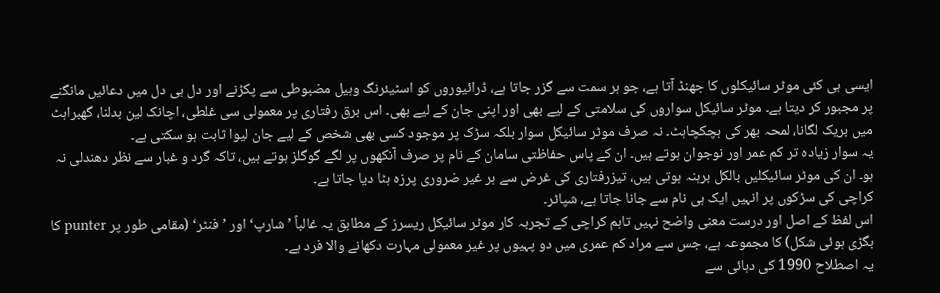ایسی ہی کئی موٹر سائیکلوں کا جھنڈ آتا ہے، جو ہر سمت سے گزر جاتا ہے، ڈرائیوروں کو اسٹیئرنگ وہیل مضبوطی سے پکڑنے اور دل ہی دل میں دعائیں مانگنے پر مجبور کر دیتا ہے۔ موٹر سائیکل سواروں کی سلامتی کے لیے بھی اور اپنی جان کے لیے بھی۔ اس برق رفتاری پر معمولی سی غلطی، اچانک لین بدلنا، گھبراہٹ میں بریک لگانا، لمحہ بھر کی ہچکچاہٹ۔ نہ صرف موٹر سائیکل سوار بلکہ سڑک پر موجود کسی بھی شخص کے لیے جان لیوا ثابت ہو سکتی ہے۔
یہ سوار زیادہ تر کم عمر اور نوجوان ہوتے ہیں۔ ان کے پاس حفاظتی سامان کے نام پر صرف آنکھوں پر لگے گوگلز ہوتے ہیں، تاکہ گرد و غبار سے نظر دھندلی نہ ہو۔ ان کی موٹر سائیکلیں بالکل برہنہ ہوتی ہیں، تیزرفتاری کی غرض سے ہر غیر ضروری پرزہ ہٹا دیا جاتا ہے۔
کراچی کی سڑکوں پر انہیں ایک ہی نام سے جانا جاتا ہے، شپاٹر۔
اس لفظ کے اصل اور درست معنی واضح نہیں تاہم کراچی کے تجربہ کار موٹر سائیکل ریسرز کے مطابق یہ غالباً ’شارپ‘ اور ’فنٹر‘ (مقامی طور پر punter کا بگڑی ہوئی شکل) کا مجموعہ ہے، جس سے مراد کم عمری میں دو پہیوں پر غیر معمولی مہارت دکھانے والا فرد ہے۔
یہ اصطلاح 1990 کی دہائی سے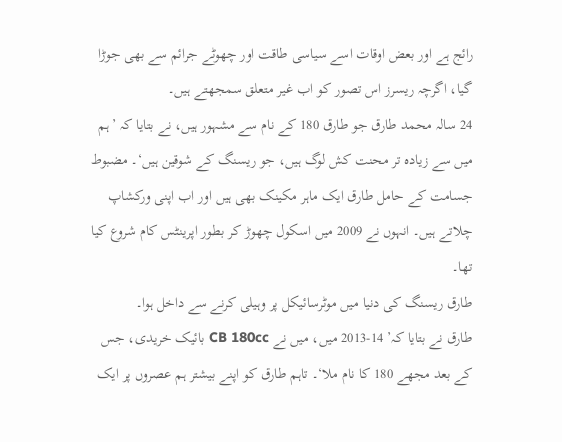رائج ہے اور بعض اوقات اسے سیاسی طاقت اور چھوٹے جرائم سے بھی جوڑا گیا، اگرچہ ریسرز اس تصور کو اب غیر متعلق سمجھتے ہیں۔
24 سالہ محمد طارق جو طارق 180 کے نام سے مشہور ہیں، نے بتایا کہ ’ہم میں سے زیادہ تر محنت کش لوگ ہیں، جو ریسنگ کے شوقین ہیں‘۔ مضبوط جسامت کے حامل طارق ایک ماہر مکینک بھی ہیں اور اب اپنی ورکشاپ چلاتے ہیں۔ انہوں نے 2009 میں اسکول چھوڑ کر بطور اپرینٹس کام شروع کیا تھا۔
طارق ریسنگ کی دنیا میں موٹرسائیکل پر وہیلی کرنے سے داخل ہوا۔
طارق نے بتایا کہ’ 14-2013 میں، میں نے CB 180cc بائیک خریدی، جس کے بعد مجھے 180 کا نام ملا‘۔ تاہم طارق کو اپنے بیشتر ہم عصروں پر ایک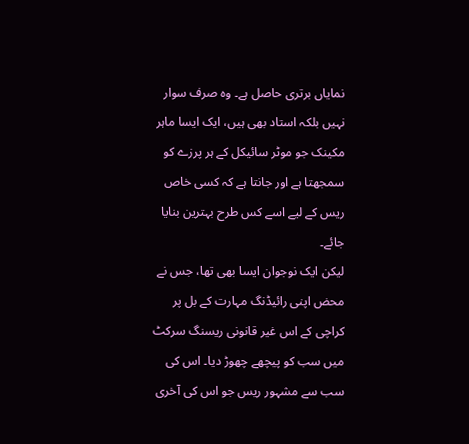نمایاں برتری حاصل ہے۔ وہ صرف سوار نہیں بلکہ استاد بھی ہیں، ایک ایسا ماہر مکینک جو موٹر سائیکل کے ہر پرزے کو سمجھتا ہے اور جانتا ہے کہ کسی خاص ریس کے لیے اسے کس طرح بہترین بنایا جائے۔
لیکن ایک نوجوان ایسا بھی تھا، جس نے محض اپنی رائیڈنگ مہارت کے بل پر کراچی کے اس غیر قانونی ریسنگ سرکٹ میں سب کو پیچھے چھوڑ دیا۔ اس کی سب سے مشہور ریس جو اس کی آخری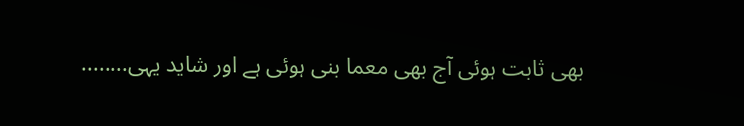بھی ثابت ہوئی آج بھی معما بنی ہوئی ہے اور شاید یہی........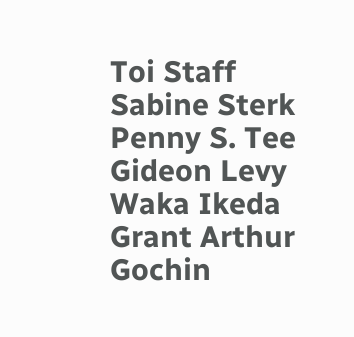Toi Staff
Sabine Sterk
Penny S. Tee
Gideon Levy
Waka Ikeda
Grant Arthur Gochin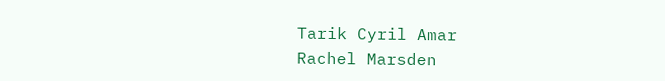Tarik Cyril Amar
Rachel Marsden